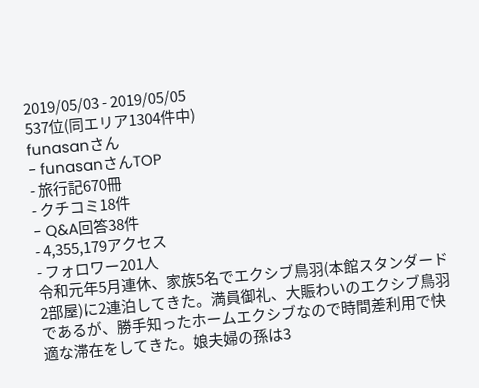2019/05/03 - 2019/05/05
537位(同エリア1304件中)
funasanさん
- funasanさんTOP
- 旅行記670冊
- クチコミ18件
- Q&A回答38件
- 4,355,179アクセス
- フォロワー201人
令和元年5月連休、家族5名でエクシブ鳥羽(本館スタンダード2部屋)に2連泊してきた。満員御礼、大賑わいのエクシブ鳥羽であるが、勝手知ったホームエクシブなので時間差利用で快適な滞在をしてきた。娘夫婦の孫は3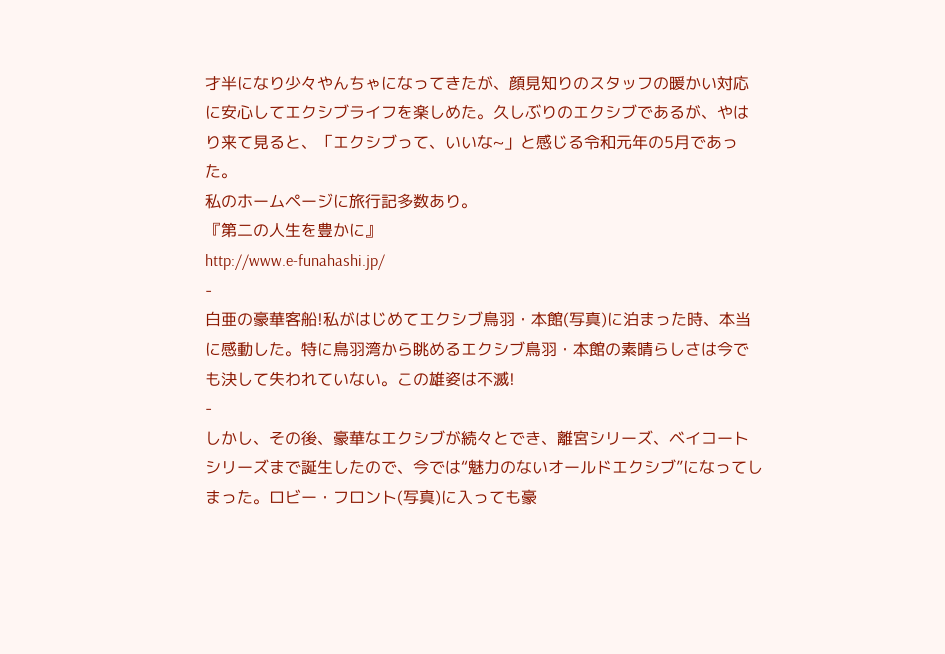才半になり少々やんちゃになってきたが、顔見知りのスタッフの暖かい対応に安心してエクシブライフを楽しめた。久しぶりのエクシブであるが、やはり来て見ると、「エクシブって、いいな~」と感じる令和元年の5月であった。
私のホームページに旅行記多数あり。
『第二の人生を豊かに』
http://www.e-funahashi.jp/
-
白亜の豪華客船!私がはじめてエクシブ鳥羽・本館(写真)に泊まった時、本当に感動した。特に鳥羽湾から眺めるエクシブ鳥羽・本館の素晴らしさは今でも決して失われていない。この雄姿は不滅!
-
しかし、その後、豪華なエクシブが続々とでき、離宮シリーズ、ベイコートシリーズまで誕生したので、今では“魅力のないオールドエクシブ”になってしまった。ロビー・フロント(写真)に入っても豪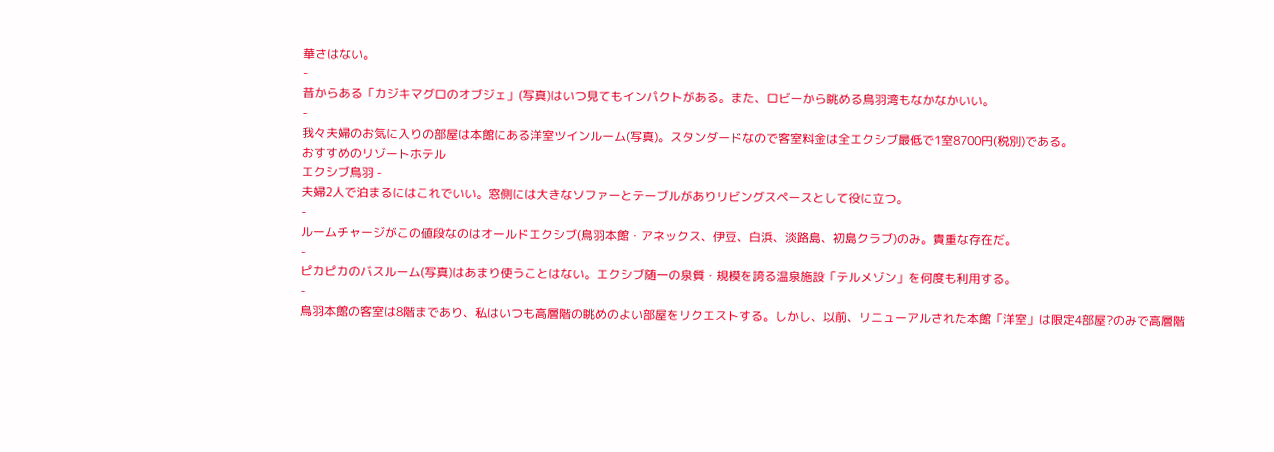華さはない。
-
昔からある「カジキマグロのオブジェ」(写真)はいつ見てもインパクトがある。また、ロビーから眺める鳥羽湾もなかなかいい。
-
我々夫婦のお気に入りの部屋は本館にある洋室ツインルーム(写真)。スタンダードなので客室料金は全エクシブ最低で1室8700円(税別)である。
おすすめのリゾートホテル
エクシブ鳥羽 -
夫婦2人で泊まるにはこれでいい。窓側には大きなソファーとテーブルがありリビングスペースとして役に立つ。
-
ルームチャージがこの値段なのはオールドエクシブ(鳥羽本館・アネックス、伊豆、白浜、淡路島、初島クラブ)のみ。貴重な存在だ。
-
ピカピカのバスルーム(写真)はあまり使うことはない。エクシブ随一の泉質・規模を誇る温泉施設「テルメゾン」を何度も利用する。
-
鳥羽本館の客室は8階まであり、私はいつも高層階の眺めのよい部屋をリクエストする。しかし、以前、リニューアルされた本館「洋室」は限定4部屋?のみで高層階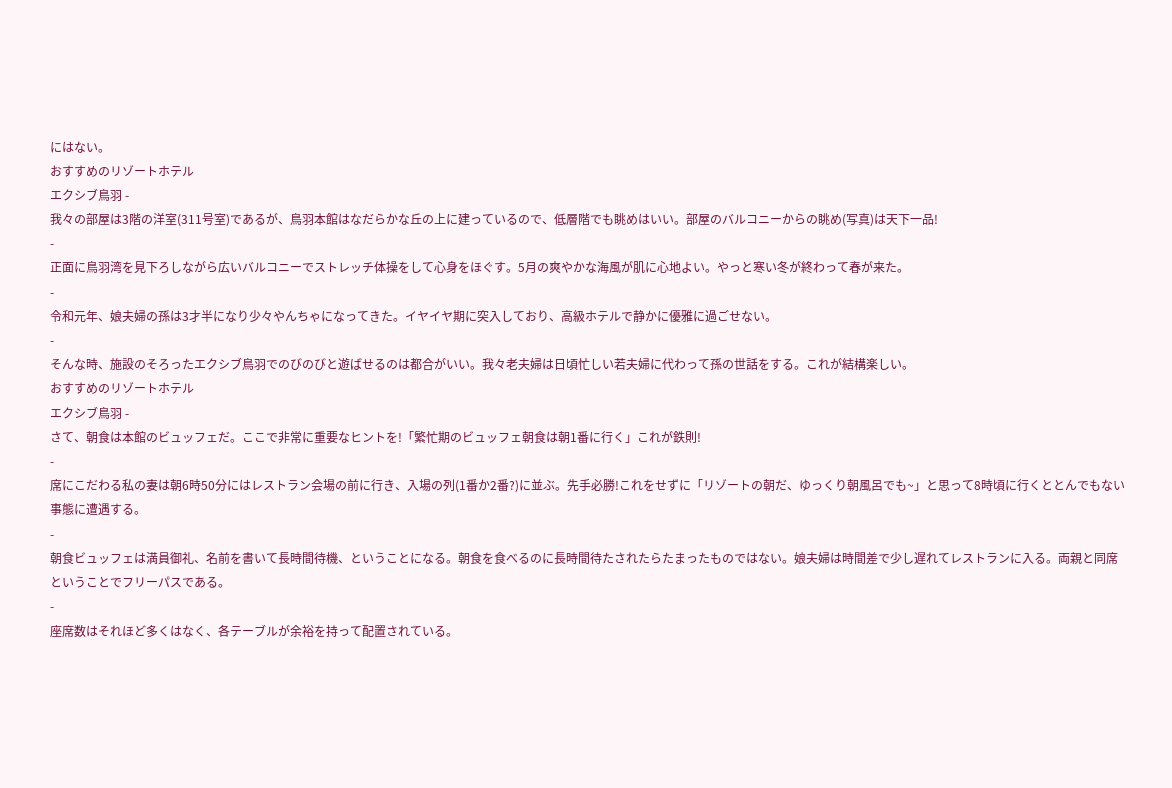にはない。
おすすめのリゾートホテル
エクシブ鳥羽 -
我々の部屋は3階の洋室(311号室)であるが、鳥羽本館はなだらかな丘の上に建っているので、低層階でも眺めはいい。部屋のバルコニーからの眺め(写真)は天下一品!
-
正面に鳥羽湾を見下ろしながら広いバルコニーでストレッチ体操をして心身をほぐす。5月の爽やかな海風が肌に心地よい。やっと寒い冬が終わって春が来た。
-
令和元年、娘夫婦の孫は3才半になり少々やんちゃになってきた。イヤイヤ期に突入しており、高級ホテルで静かに優雅に過ごせない。
-
そんな時、施設のそろったエクシブ鳥羽でのびのびと遊ばせるのは都合がいい。我々老夫婦は日頃忙しい若夫婦に代わって孫の世話をする。これが結構楽しい。
おすすめのリゾートホテル
エクシブ鳥羽 -
さて、朝食は本館のビュッフェだ。ここで非常に重要なヒントを!「繁忙期のビュッフェ朝食は朝1番に行く」これが鉄則!
-
席にこだわる私の妻は朝6時50分にはレストラン会場の前に行き、入場の列(1番か2番?)に並ぶ。先手必勝!これをせずに「リゾートの朝だ、ゆっくり朝風呂でも~」と思って8時頃に行くととんでもない事態に遭遇する。
-
朝食ビュッフェは満員御礼、名前を書いて長時間待機、ということになる。朝食を食べるのに長時間待たされたらたまったものではない。娘夫婦は時間差で少し遅れてレストランに入る。両親と同席ということでフリーパスである。
-
座席数はそれほど多くはなく、各テーブルが余裕を持って配置されている。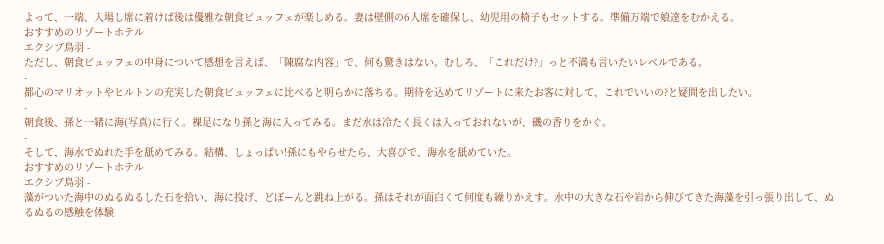よって、一端、入場し席に着けば後は優雅な朝食ビュッフェが楽しめる。妻は壁側の6人席を確保し、幼児用の椅子もセットする。準備万端で娘達をむかえる。
おすすめのリゾートホテル
エクシブ鳥羽 -
ただし、朝食ビュッフェの中身について感想を言えば、「陳腐な内容」で、何も驚きはない。むしろ、「これだけ?」っと不満も言いたいレベルである。
-
都心のマリオットやヒルトンの充実した朝食ビュッフェに比べると明らかに落ちる。期待を込めてリゾートに来たお客に対して、これでいいの?と疑問を出したい。
-
朝食後、孫と一緒に海(写真)に行く。裸足になり孫と海に入ってみる。まだ水は冷たく長くは入っておれないが、磯の香りをかぐ。
-
そして、海水でぬれた手を舐めてみる。結構、しょっぱい!孫にもやらせたら、大喜びで、海水を舐めていた。
おすすめのリゾートホテル
エクシブ鳥羽 -
藻がついた海中のぬるぬるした石を拾い、海に投げ、どぼーんと跳ね上がる。孫はそれが面白くて何度も繰りかえす。水中の大きな石や岩から伸びてきた海藻を引っ張り出して、ぬるぬるの感触を体験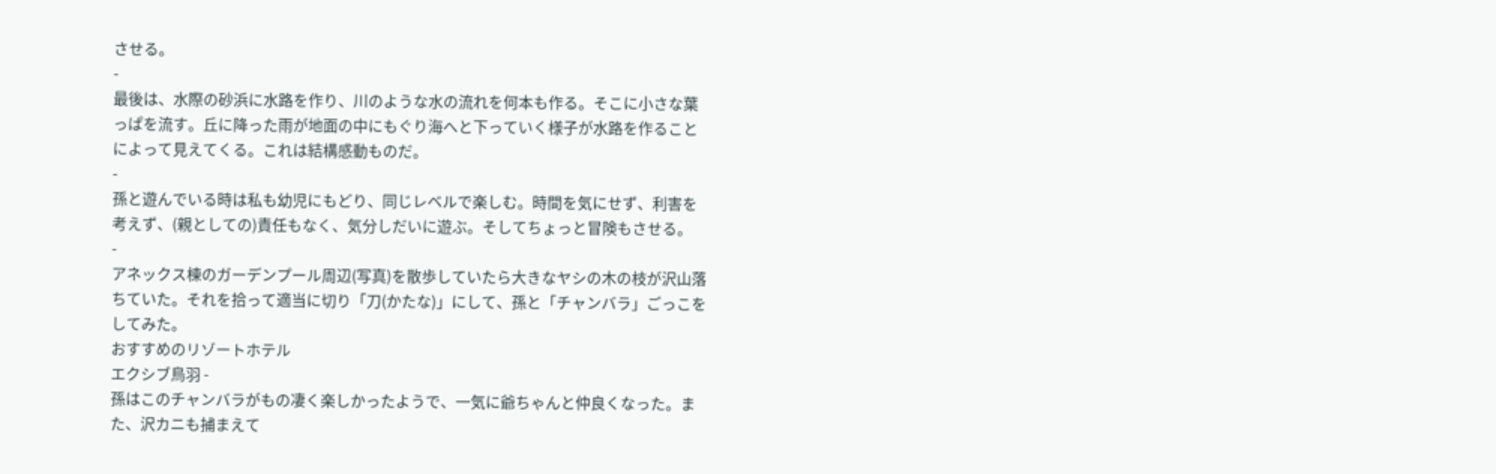させる。
-
最後は、水際の砂浜に水路を作り、川のような水の流れを何本も作る。そこに小さな葉っぱを流す。丘に降った雨が地面の中にもぐり海へと下っていく様子が水路を作ることによって見えてくる。これは結構感動ものだ。
-
孫と遊んでいる時は私も幼児にもどり、同じレベルで楽しむ。時間を気にせず、利害を考えず、(親としての)責任もなく、気分しだいに遊ぶ。そしてちょっと冒険もさせる。
-
アネックス棟のガーデンプール周辺(写真)を散歩していたら大きなヤシの木の枝が沢山落ちていた。それを拾って適当に切り「刀(かたな)」にして、孫と「チャンバラ」ごっこをしてみた。
おすすめのリゾートホテル
エクシブ鳥羽 -
孫はこのチャンバラがもの凄く楽しかったようで、一気に爺ちゃんと仲良くなった。また、沢カニも捕まえて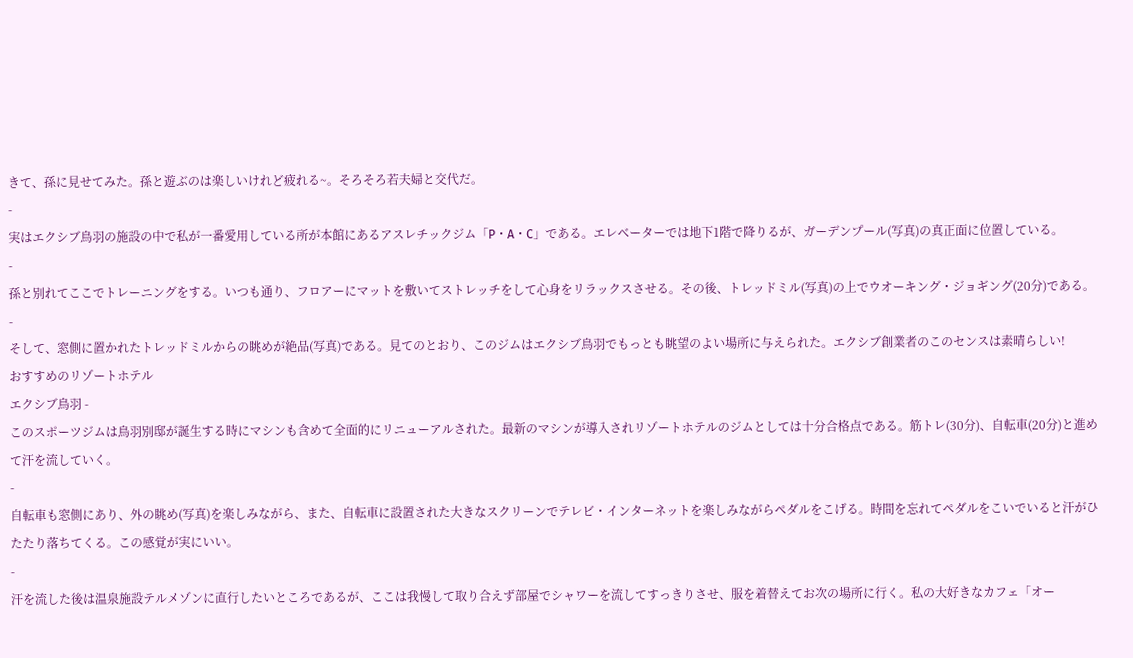きて、孫に見せてみた。孫と遊ぶのは楽しいけれど疲れる~。そろそろ若夫婦と交代だ。
-
実はエクシブ鳥羽の施設の中で私が一番愛用している所が本館にあるアスレチックジム「P・A・C」である。エレベーターでは地下1階で降りるが、ガーデンプール(写真)の真正面に位置している。
-
孫と別れてここでトレーニングをする。いつも通り、フロアーにマットを敷いてストレッチをして心身をリラックスさせる。その後、トレッドミル(写真)の上でウオーキング・ジョギング(20分)である。
-
そして、窓側に置かれたトレッドミルからの眺めが絶品(写真)である。見てのとおり、このジムはエクシブ鳥羽でもっとも眺望のよい場所に与えられた。エクシブ創業者のこのセンスは素晴らしい!
おすすめのリゾートホテル
エクシブ鳥羽 -
このスポーツジムは鳥羽別邸が誕生する時にマシンも含めて全面的にリニューアルされた。最新のマシンが導入されリゾートホテルのジムとしては十分合格点である。筋トレ(30分)、自転車(20分)と進めて汗を流していく。
-
自転車も窓側にあり、外の眺め(写真)を楽しみながら、また、自転車に設置された大きなスクリーンでテレビ・インターネットを楽しみながらペダルをこげる。時間を忘れてペダルをこいでいると汗がひたたり落ちてくる。この感覚が実にいい。
-
汗を流した後は温泉施設テルメゾンに直行したいところであるが、ここは我慢して取り合えず部屋でシャワーを流してすっきりさせ、服を着替えてお次の場所に行く。私の大好きなカフェ「オー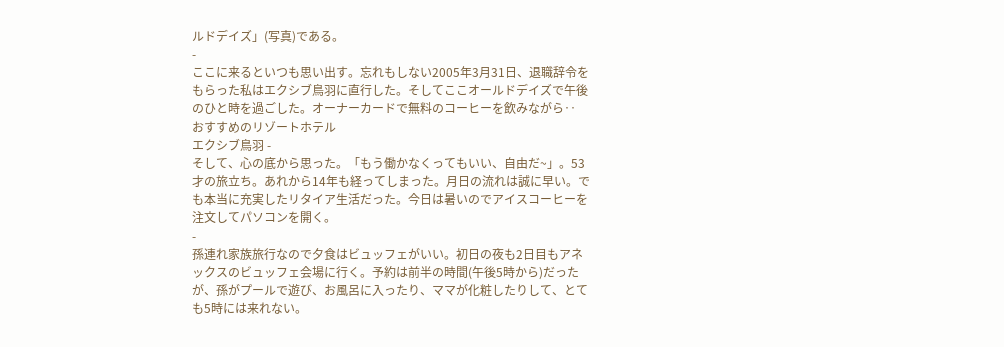ルドデイズ」(写真)である。
-
ここに来るといつも思い出す。忘れもしない2005年3月31日、退職辞令をもらった私はエクシブ鳥羽に直行した。そしてここオールドデイズで午後のひと時を過ごした。オーナーカードで無料のコーヒーを飲みながら‥
おすすめのリゾートホテル
エクシブ鳥羽 -
そして、心の底から思った。「もう働かなくってもいい、自由だ~」。53才の旅立ち。あれから14年も経ってしまった。月日の流れは誠に早い。でも本当に充実したリタイア生活だった。今日は暑いのでアイスコーヒーを注文してパソコンを開く。
-
孫連れ家族旅行なので夕食はビュッフェがいい。初日の夜も2日目もアネックスのビュッフェ会場に行く。予約は前半の時間(午後5時から)だったが、孫がプールで遊び、お風呂に入ったり、ママが化粧したりして、とても5時には来れない。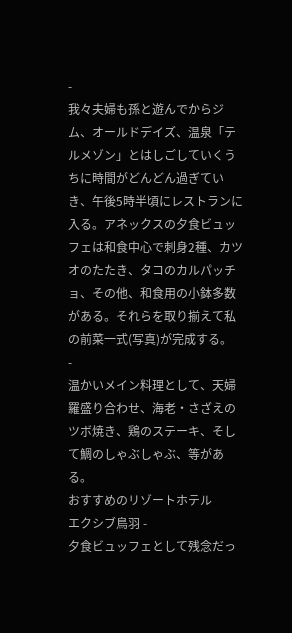-
我々夫婦も孫と遊んでからジム、オールドデイズ、温泉「テルメゾン」とはしごしていくうちに時間がどんどん過ぎていき、午後5時半頃にレストランに入る。アネックスの夕食ビュッフェは和食中心で刺身2種、カツオのたたき、タコのカルパッチョ、その他、和食用の小鉢多数がある。それらを取り揃えて私の前菜一式(写真)が完成する。
-
温かいメイン料理として、天婦羅盛り合わせ、海老・さざえのツボ焼き、鶏のステーキ、そして鯛のしゃぶしゃぶ、等がある。
おすすめのリゾートホテル
エクシブ鳥羽 -
夕食ビュッフェとして残念だっ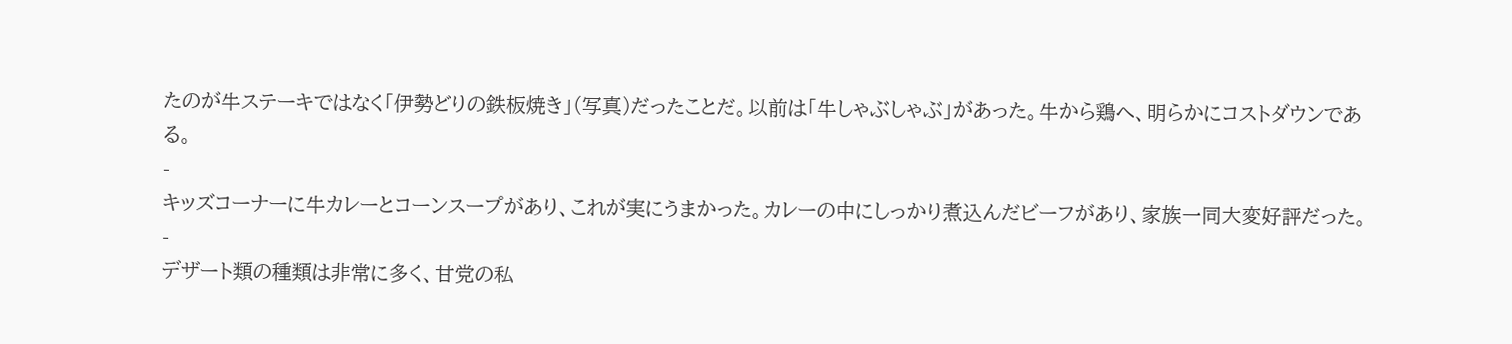たのが牛ステーキではなく「伊勢どりの鉄板焼き」(写真)だったことだ。以前は「牛しゃぶしゃぶ」があった。牛から鶏へ、明らかにコストダウンである。
-
キッズコーナーに牛カレーとコーンスープがあり、これが実にうまかった。カレーの中にしっかり煮込んだビーフがあり、家族一同大変好評だった。
-
デザート類の種類は非常に多く、甘党の私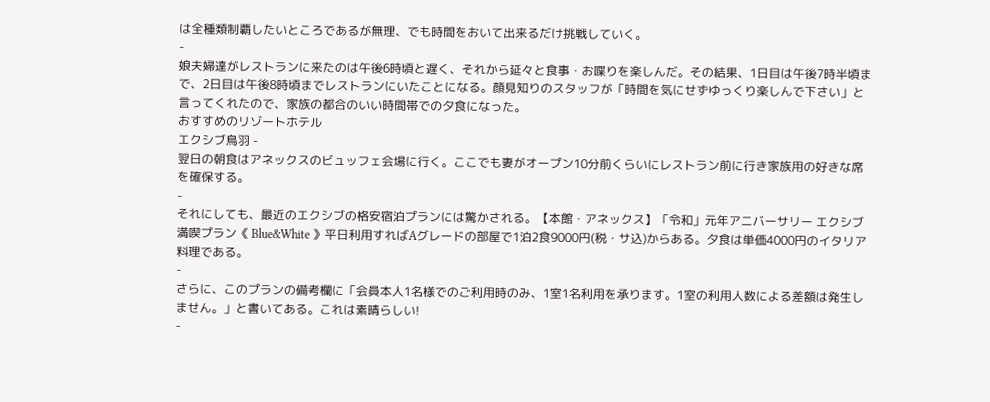は全種類制覇したいところであるが無理、でも時間をおいて出来るだけ挑戦していく。
-
娘夫婦達がレストランに来たのは午後6時頃と遅く、それから延々と食事・お喋りを楽しんだ。その結果、1日目は午後7時半頃まで、2日目は午後8時頃までレストランにいたことになる。顔見知りのスタッフが「時間を気にせずゆっくり楽しんで下さい」と言ってくれたので、家族の都合のいい時間帯での夕食になった。
おすすめのリゾートホテル
エクシブ鳥羽 -
翌日の朝食はアネックスのビュッフェ会場に行く。ここでも妻がオープン10分前くらいにレストラン前に行き家族用の好きな席を確保する。
-
それにしても、最近のエクシブの格安宿泊プランには驚かされる。【本館・アネックス】「令和」元年アニバーサリー エクシブ満喫プラン《 Blue&White 》平日利用すればAグレードの部屋で1泊2食9000円(税・サ込)からある。夕食は単価4000円のイタリア料理である。
-
さらに、このプランの備考欄に「会員本人1名様でのご利用時のみ、1室1名利用を承ります。1室の利用人数による差額は発生しません。」と書いてある。これは素晴らしい!
-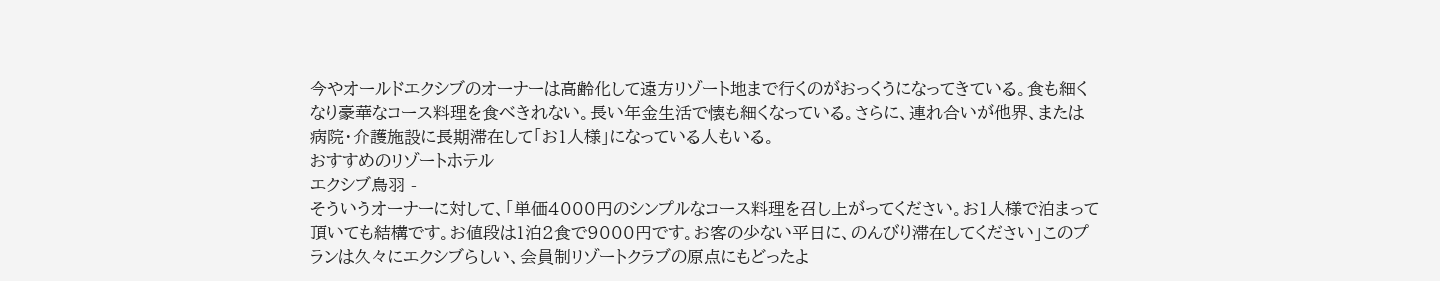今やオールドエクシブのオーナーは高齢化して遠方リゾート地まで行くのがおっくうになってきている。食も細くなり豪華なコース料理を食べきれない。長い年金生活で懐も細くなっている。さらに、連れ合いが他界、または病院・介護施設に長期滞在して「お1人様」になっている人もいる。
おすすめのリゾートホテル
エクシブ鳥羽 -
そういうオーナーに対して、「単価4000円のシンプルなコース料理を召し上がってください。お1人様で泊まって頂いても結構です。お値段は1泊2食で9000円です。お客の少ない平日に、のんびり滞在してください」このプランは久々にエクシブらしい、会員制リゾートクラブの原点にもどったよ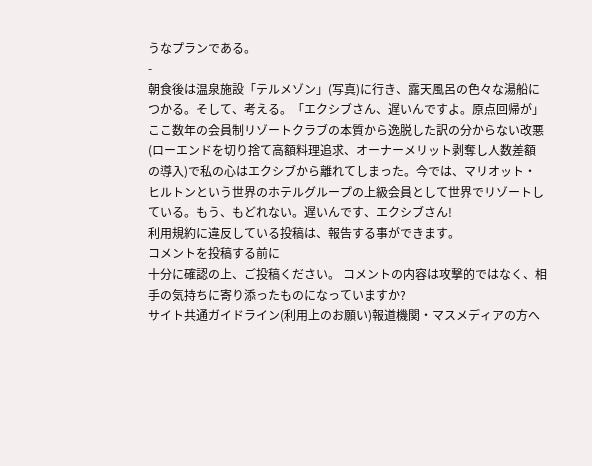うなプランである。
-
朝食後は温泉施設「テルメゾン」(写真)に行き、露天風呂の色々な湯船につかる。そして、考える。「エクシブさん、遅いんですよ。原点回帰が」
ここ数年の会員制リゾートクラブの本質から逸脱した訳の分からない改悪(ローエンドを切り捨て高額料理追求、オーナーメリット剥奪し人数差額の導入)で私の心はエクシブから離れてしまった。今では、マリオット・ヒルトンという世界のホテルグループの上級会員として世界でリゾートしている。もう、もどれない。遅いんです、エクシブさん!
利用規約に違反している投稿は、報告する事ができます。
コメントを投稿する前に
十分に確認の上、ご投稿ください。 コメントの内容は攻撃的ではなく、相手の気持ちに寄り添ったものになっていますか?
サイト共通ガイドライン(利用上のお願い)報道機関・マスメディアの方へ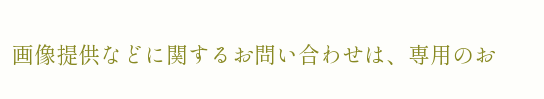画像提供などに関するお問い合わせは、専用のお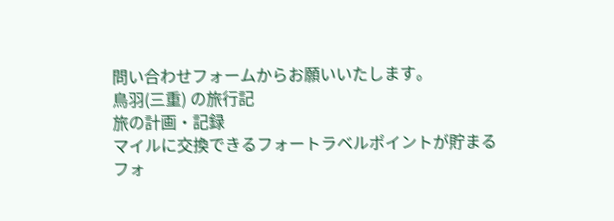問い合わせフォームからお願いいたします。
鳥羽(三重) の旅行記
旅の計画・記録
マイルに交換できるフォートラベルポイントが貯まる
フォ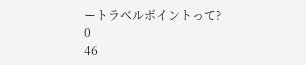ートラベルポイントって?
0
46